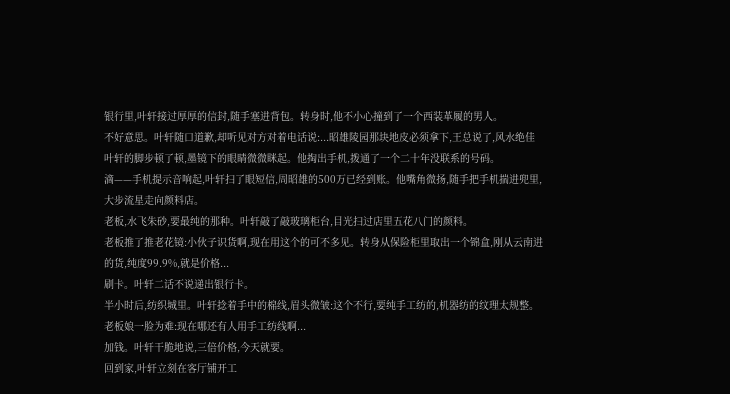银行里,叶轩接过厚厚的信封,随手塞进背包。转身时,他不小心撞到了一个西装革履的男人。
不好意思。叶轩随口道歉,却听见对方对着电话说:...昭雄陵园那块地皮必须拿下,王总说了,风水绝佳
叶轩的脚步顿了顿,墨镜下的眼睛微微眯起。他掏出手机,拨通了一个二十年没联系的号码。
滴——手机提示音响起,叶轩扫了眼短信,周昭雄的500万已经到账。他嘴角微扬,随手把手机揣进兜里,大步流星走向颜料店。
老板,水飞朱砂,要最纯的那种。叶轩敲了敲玻璃柜台,目光扫过店里五花八门的颜料。
老板推了推老花镜:小伙子识货啊,现在用这个的可不多见。转身从保险柜里取出一个锦盒,刚从云南进的货,纯度99.9%,就是价格...
刷卡。叶轩二话不说递出银行卡。
半小时后,纺织城里。叶轩捻着手中的棉线,眉头微皱:这个不行,要纯手工纺的,机器纺的纹理太规整。
老板娘一脸为难:现在哪还有人用手工纺线啊...
加钱。叶轩干脆地说,三倍价格,今天就要。
回到家,叶轩立刻在客厅铺开工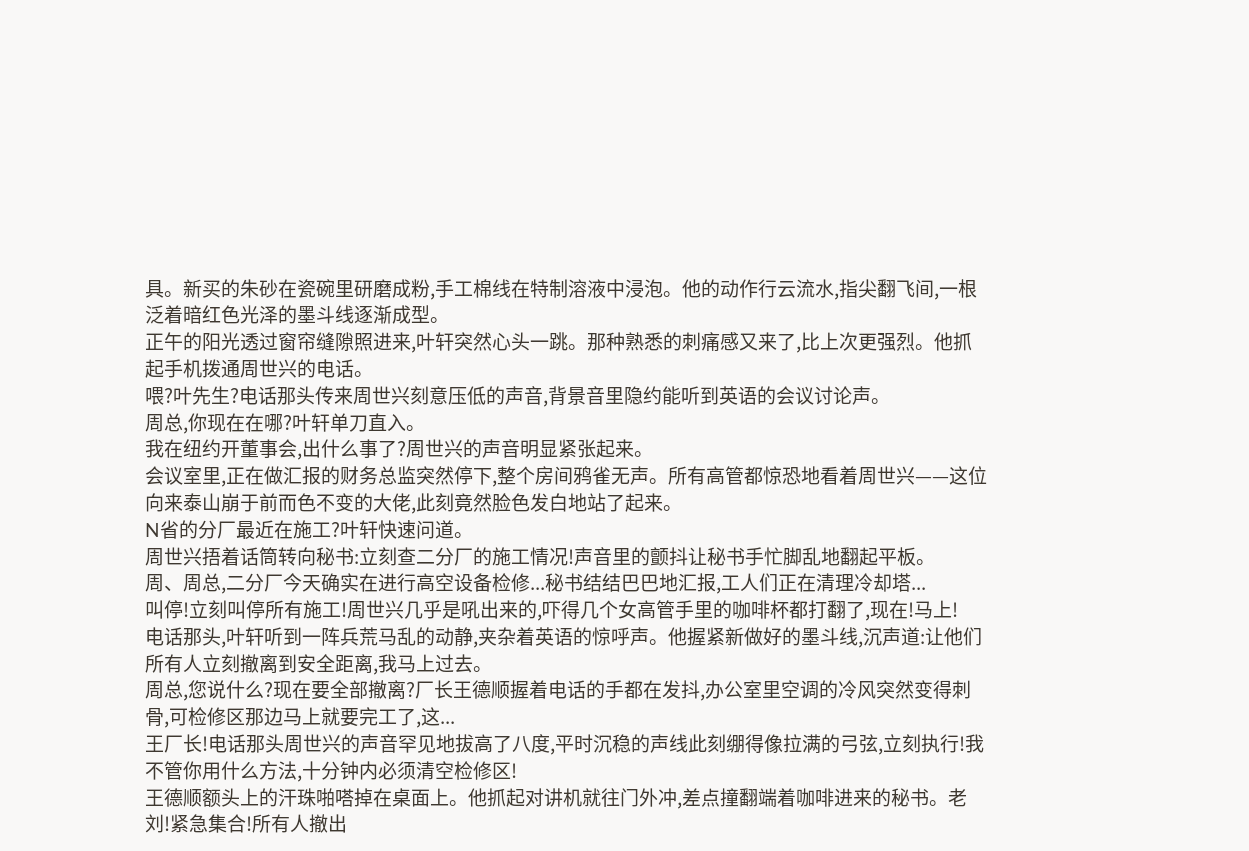具。新买的朱砂在瓷碗里研磨成粉,手工棉线在特制溶液中浸泡。他的动作行云流水,指尖翻飞间,一根泛着暗红色光泽的墨斗线逐渐成型。
正午的阳光透过窗帘缝隙照进来,叶轩突然心头一跳。那种熟悉的刺痛感又来了,比上次更强烈。他抓起手机拨通周世兴的电话。
喂?叶先生?电话那头传来周世兴刻意压低的声音,背景音里隐约能听到英语的会议讨论声。
周总,你现在在哪?叶轩单刀直入。
我在纽约开董事会,出什么事了?周世兴的声音明显紧张起来。
会议室里,正在做汇报的财务总监突然停下,整个房间鸦雀无声。所有高管都惊恐地看着周世兴——这位向来泰山崩于前而色不变的大佬,此刻竟然脸色发白地站了起来。
N省的分厂最近在施工?叶轩快速问道。
周世兴捂着话筒转向秘书:立刻查二分厂的施工情况!声音里的颤抖让秘书手忙脚乱地翻起平板。
周、周总,二分厂今天确实在进行高空设备检修...秘书结结巴巴地汇报,工人们正在清理冷却塔...
叫停!立刻叫停所有施工!周世兴几乎是吼出来的,吓得几个女高管手里的咖啡杯都打翻了,现在!马上!
电话那头,叶轩听到一阵兵荒马乱的动静,夹杂着英语的惊呼声。他握紧新做好的墨斗线,沉声道:让他们所有人立刻撤离到安全距离,我马上过去。
周总,您说什么?现在要全部撤离?厂长王德顺握着电话的手都在发抖,办公室里空调的冷风突然变得刺骨,可检修区那边马上就要完工了,这...
王厂长!电话那头周世兴的声音罕见地拔高了八度,平时沉稳的声线此刻绷得像拉满的弓弦,立刻执行!我不管你用什么方法,十分钟内必须清空检修区!
王德顺额头上的汗珠啪嗒掉在桌面上。他抓起对讲机就往门外冲,差点撞翻端着咖啡进来的秘书。老刘!紧急集合!所有人撤出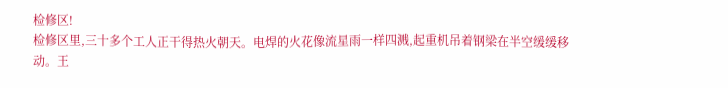检修区!
检修区里,三十多个工人正干得热火朝天。电焊的火花像流星雨一样四溅,起重机吊着钢梁在半空缓缓移动。王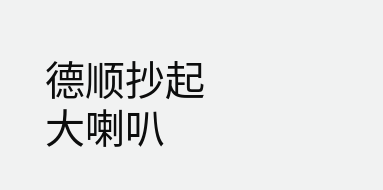德顺抄起大喇叭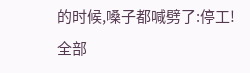的时候,嗓子都喊劈了:停工!全部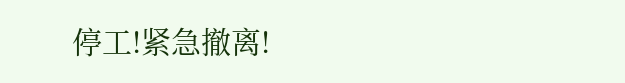停工!紧急撤离!